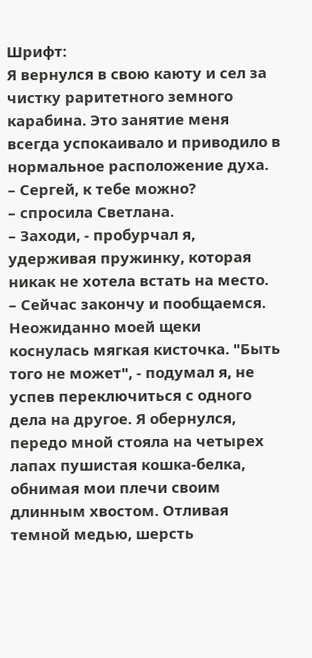Шрифт:
Я вернулся в свою каюту и сел за чистку раритетного земного карабина. Это занятие меня всегда успокаивало и приводило в нормальное расположение духа.
– Сергей, к тебе можно?
– спросила Светлана.
– Заходи, - пробурчал я, удерживая пружинку, которая никак не хотела встать на место.
– Сейчас закончу и пообщаемся.
Неожиданно моей щеки коснулась мягкая кисточка. "Быть того не может", - подумал я, не успев переключиться с одного дела на другое. Я обернулся, передо мной стояла на четырех лапах пушистая кошка-белка, обнимая мои плечи своим длинным хвостом. Отливая темной медью, шерсть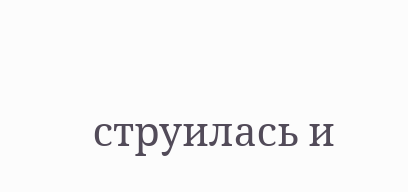струилась и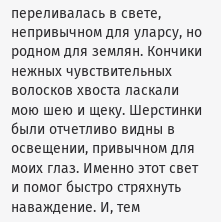переливалась в свете, непривычном для уларсу, но родном для землян. Кончики нежных чувствительных волосков хвоста ласкали мою шею и щеку. Шерстинки были отчетливо видны в освещении, привычном для моих глаз. Именно этот свет и помог быстро стряхнуть наваждение. И, тем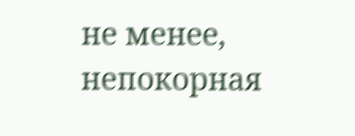не менее, непокорная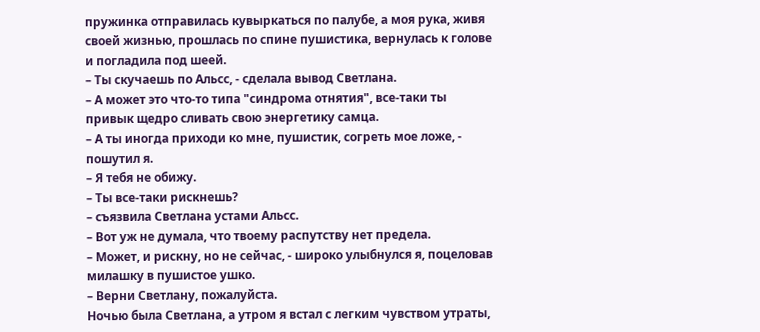пружинка отправилась кувыркаться по палубе, а моя рука, живя своей жизнью, прошлась по спине пушистика, вернулась к голове и погладила под шеей.
– Ты скучаешь по Альсс, - сделала вывод Светлана.
– А может это что-то типа "синдрома отнятия", все-таки ты привык щедро сливать свою энергетику самца.
– А ты иногда приходи ко мне, пушистик, согреть мое ложе, - пошутил я.
– Я тебя не обижу.
– Ты все-таки рискнешь?
– съязвила Светлана устами Альсс.
– Вот уж не думала, что твоему распутству нет предела.
– Может, и рискну, но не сейчас, - широко улыбнулся я, поцеловав милашку в пушистое ушко.
– Верни Светлану, пожалуйста.
Ночью была Светлана, а утром я встал с легким чувством утраты,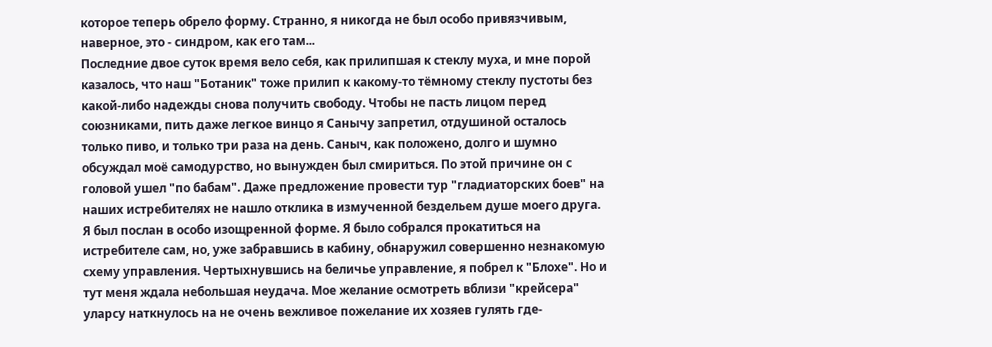которое теперь обрело форму. Странно, я никогда не был особо привязчивым, наверное, это - синдром, как его там...
Последние двое суток время вело себя, как прилипшая к стеклу муха, и мне порой казалось, что наш "Ботаник" тоже прилип к какому-то тёмному стеклу пустоты без какой-либо надежды снова получить свободу. Чтобы не пасть лицом перед союзниками, пить даже легкое винцо я Санычу запретил, отдушиной осталось только пиво, и только три раза на день. Саныч, как положено, долго и шумно обсуждал моё самодурство, но вынужден был смириться. По этой причине он с головой ушел "по бабам". Даже предложение провести тур "гладиаторских боев" на наших истребителях не нашло отклика в измученной бездельем душе моего друга. Я был послан в особо изощренной форме. Я было собрался прокатиться на истребителе сам, но, уже забравшись в кабину, обнаружил совершенно незнакомую схему управления. Чертыхнувшись на беличье управление, я побрел к "Блохе". Но и тут меня ждала небольшая неудача. Мое желание осмотреть вблизи "крейсера" уларсу наткнулось на не очень вежливое пожелание их хозяев гулять где-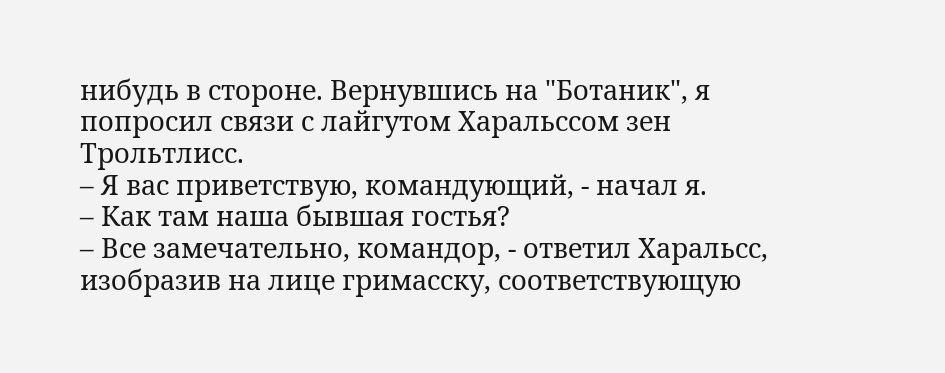нибудь в стороне. Вернувшись на "Ботаник", я попросил связи с лайгутом Харальссом зен Трольтлисс.
– Я вас приветствую, командующий, - начал я.
– Как там наша бывшая гостья?
– Все замечательно, командор, - ответил Харальсс, изобразив на лице гримасску, соответствующую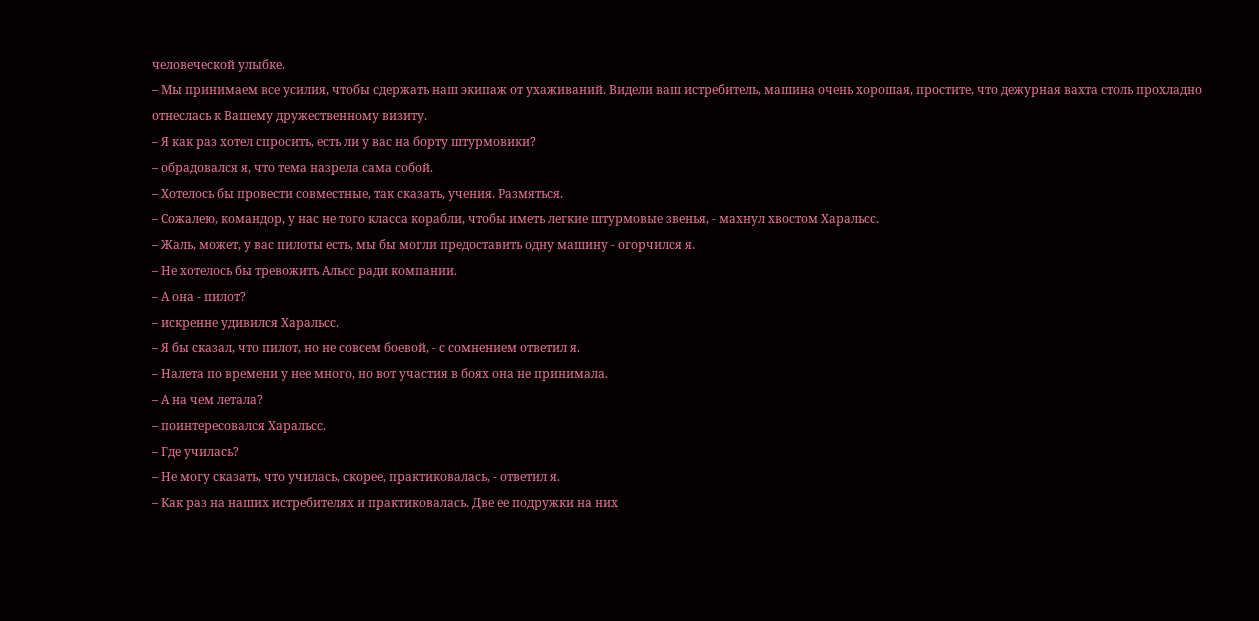человеческой улыбке.
– Мы принимаем все усилия, чтобы сдержать наш экипаж от ухаживаний. Видели ваш истребитель, машина очень хорошая, простите, что дежурная вахта столь прохладно отнеслась к Вашему дружественному визиту.
– Я как раз хотел спросить, есть ли у вас на борту штурмовики?
– обрадовался я, что тема назрела сама собой.
– Хотелось бы провести совместные, так сказать, учения. Размяться.
– Сожалею, командор, у нас не того класса корабли, чтобы иметь легкие штурмовые звенья, - махнул хвостом Харальсс.
– Жаль, может, у вас пилоты есть, мы бы могли предоставить одну машину - огорчился я.
– Не хотелось бы тревожить Альсс ради компании.
– А она - пилот?
– искренне удивился Харальсс.
– Я бы сказал, что пилот, но не совсем боевой, - с сомнением ответил я.
– Налета по времени у нее много, но вот участия в боях она не принимала.
– А на чем летала?
– поинтересовался Харальсс.
– Где училась?
– Не могу сказать, что училась, скорее, практиковалась, - ответил я.
– Как раз на наших истребителях и практиковалась. Две ее подружки на них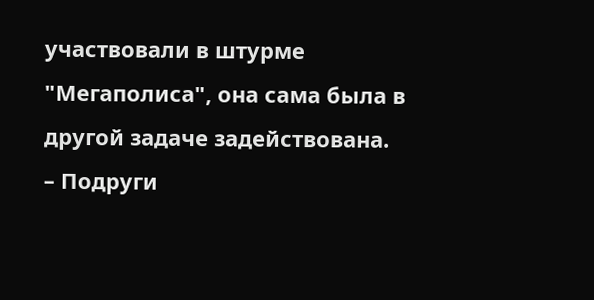участвовали в штурме "Мегаполиса", она сама была в другой задаче задействована.
– Подруги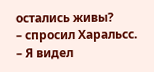остались живы?
– спросил Харальсс.
– Я видел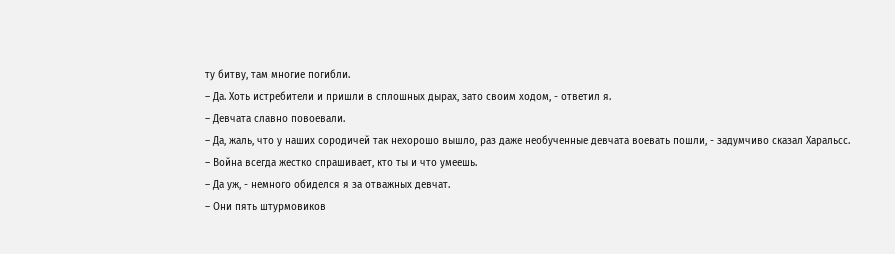ту битву, там многие погибли.
– Да. Хоть истребители и пришли в сплошных дырах, зато своим ходом, - ответил я.
– Девчата славно повоевали.
– Да, жаль, что у наших сородичей так нехорошо вышло, раз даже необученные девчата воевать пошли, - задумчиво сказал Харальсс.
– Война всегда жестко спрашивает, кто ты и что умеешь.
– Да уж, - немного обиделся я за отважных девчат.
– Они пять штурмовиков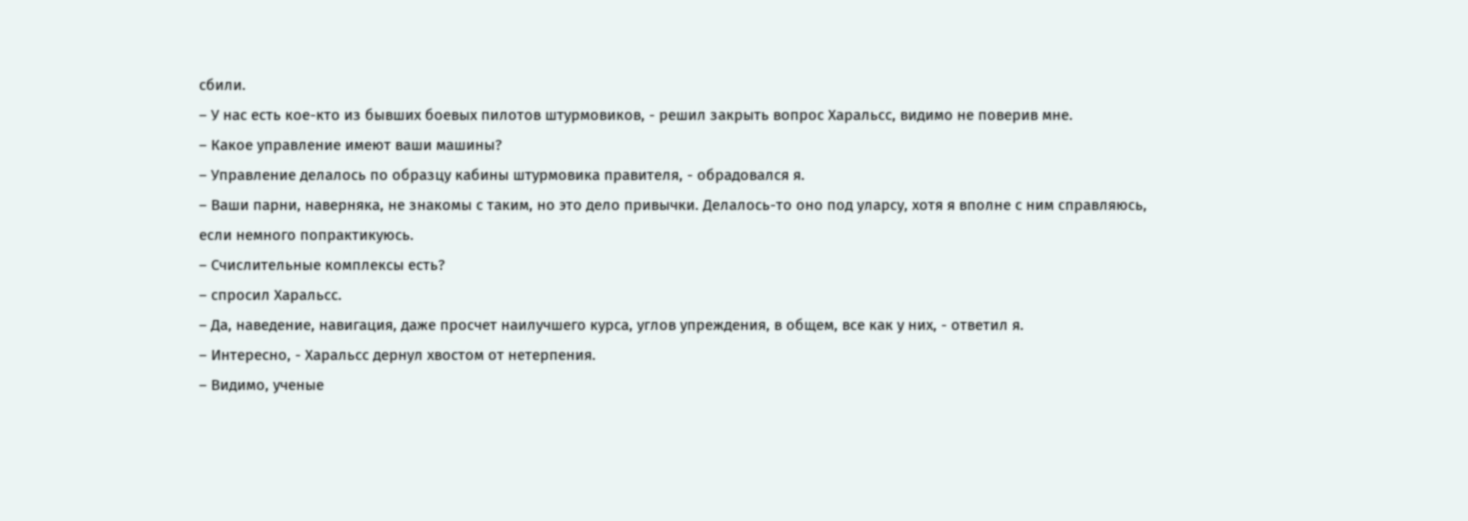сбили.
– У нас есть кое-кто из бывших боевых пилотов штурмовиков, - решил закрыть вопрос Харальсс, видимо не поверив мне.
– Какое управление имеют ваши машины?
– Управление делалось по образцу кабины штурмовика правителя, - обрадовался я.
– Ваши парни, наверняка, не знакомы с таким, но это дело привычки. Делалось-то оно под уларсу, хотя я вполне с ним справляюсь, если немного попрактикуюсь.
– Счислительные комплексы есть?
– спросил Харальсс.
– Да, наведение, навигация, даже просчет наилучшего курса, углов упреждения, в общем, все как у них, - ответил я.
– Интересно, - Харальсс дернул хвостом от нетерпения.
– Видимо, ученые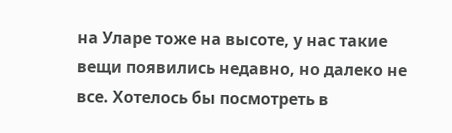на Уларе тоже на высоте, у нас такие вещи появились недавно, но далеко не все. Хотелось бы посмотреть в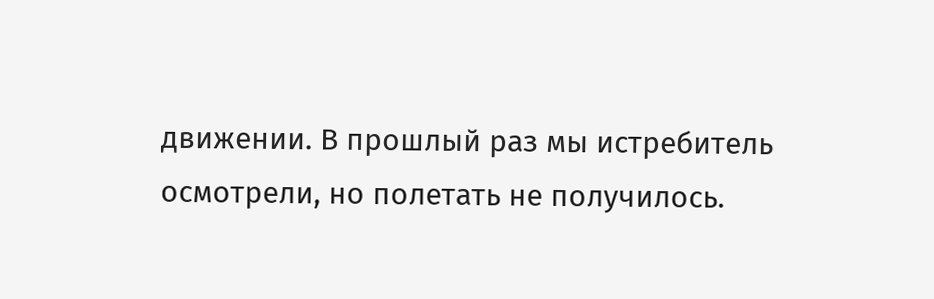движении. В прошлый раз мы истребитель осмотрели, но полетать не получилось.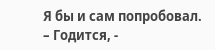Я бы и сам попробовал.
– Годится, -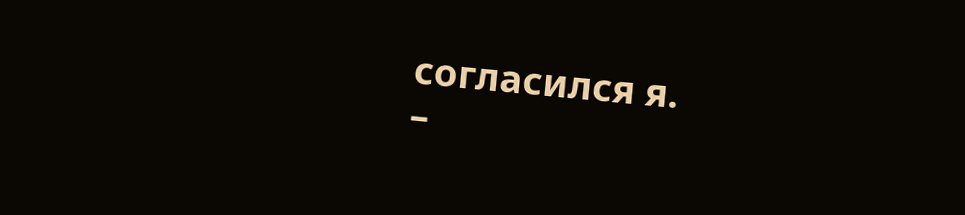согласился я.
–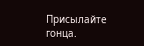Присылайте гонца.